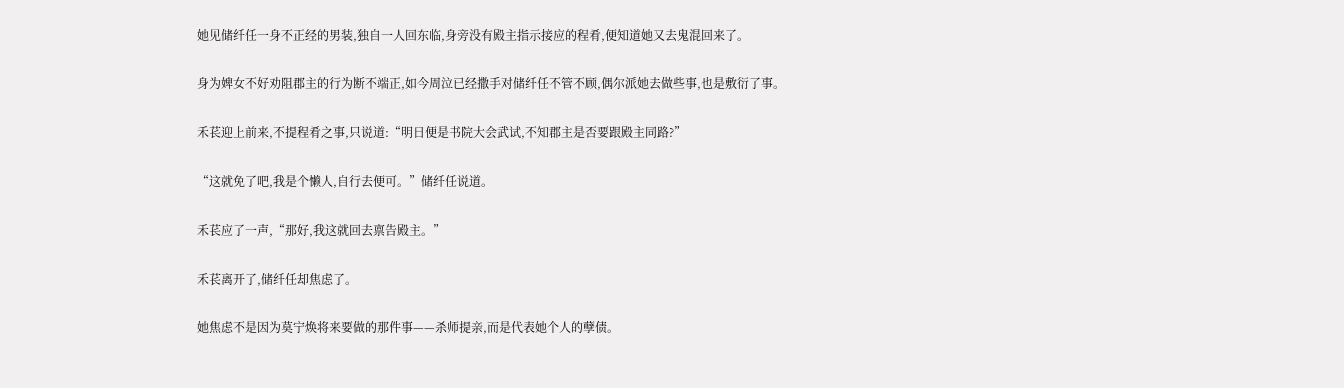她见储纤任一身不正经的男装,独自一人回东临,身旁没有殿主指示接应的程肴,便知道她又去鬼混回来了。

身为婢女不好劝阻郡主的行为断不端正,如今周泣已经撒手对储纤任不管不顾,偶尔派她去做些事,也是敷衍了事。

禾苌迎上前来,不提程肴之事,只说道:“明日便是书院大会武试,不知郡主是否要跟殿主同路?”

“这就免了吧,我是个懒人,自行去便可。”储纤任说道。

禾苌应了一声,“那好,我这就回去禀告殿主。”

禾苌离开了,储纤任却焦虑了。

她焦虑不是因为莫宁焕将来要做的那件事——杀师提亲,而是代表她个人的孽债。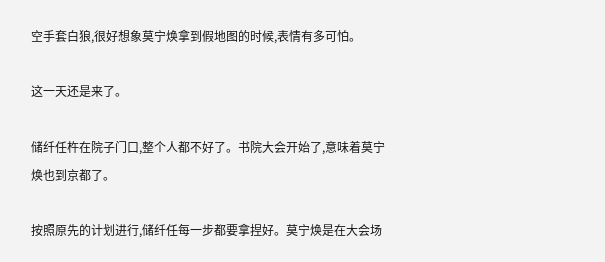空手套白狼,很好想象莫宁焕拿到假地图的时候,表情有多可怕。

这一天还是来了。

储纤任杵在院子门口,整个人都不好了。书院大会开始了,意味着莫宁焕也到京都了。

按照原先的计划进行,储纤任每一步都要拿捏好。莫宁焕是在大会场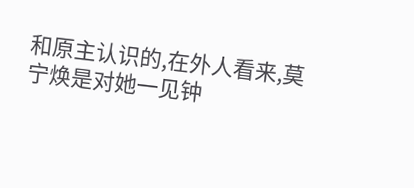和原主认识的,在外人看来,莫宁焕是对她一见钟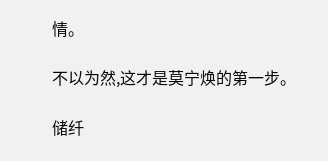情。

不以为然,这才是莫宁焕的第一步。

储纤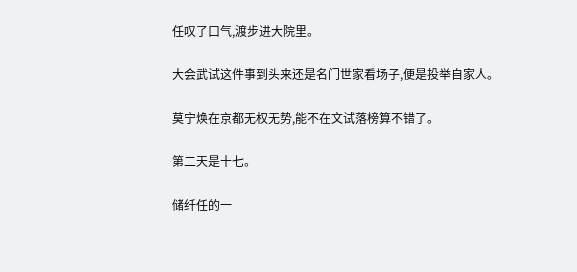任叹了口气,渡步进大院里。

大会武试这件事到头来还是名门世家看场子,便是投举自家人。

莫宁焕在京都无权无势,能不在文试落榜算不错了。

第二天是十七。

储纤任的一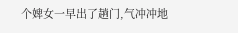个婢女一早出了趟门,气冲冲地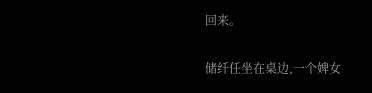回来。

储纤任坐在桌边,一个婢女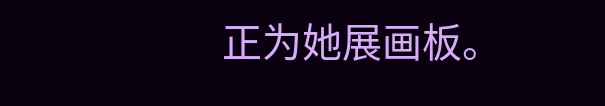正为她展画板。